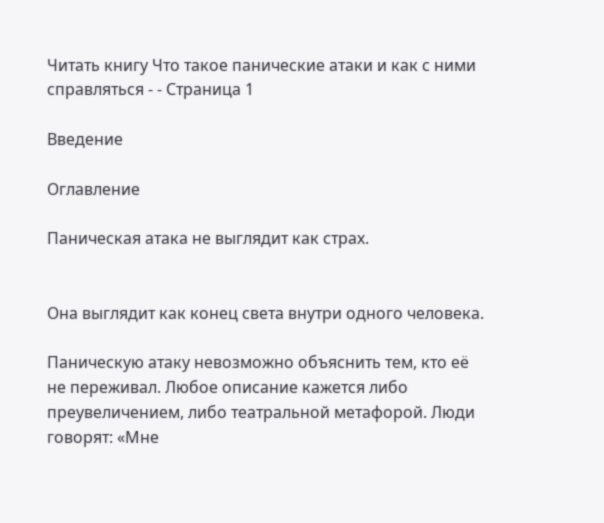Читать книгу Что такое панические атаки и как с ними справляться - - Страница 1

Введение

Оглавление

Паническая атака не выглядит как страх.


Она выглядит как конец света внутри одного человека.

Паническую атаку невозможно объяснить тем, кто её не переживал. Любое описание кажется либо преувеличением, либо театральной метафорой. Люди говорят: «Мне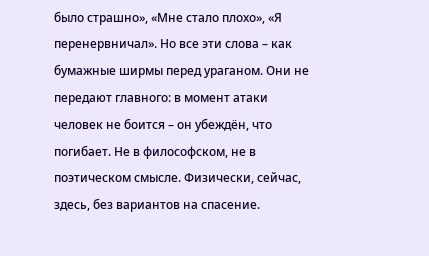было страшно», «Мне стало плохо», «Я перенервничал». Но все эти слова – как бумажные ширмы перед ураганом. Они не передают главного: в момент атаки человек не боится – он убеждён, что погибает. Не в философском, не в поэтическом смысле. Физически, сейчас, здесь, без вариантов на спасение.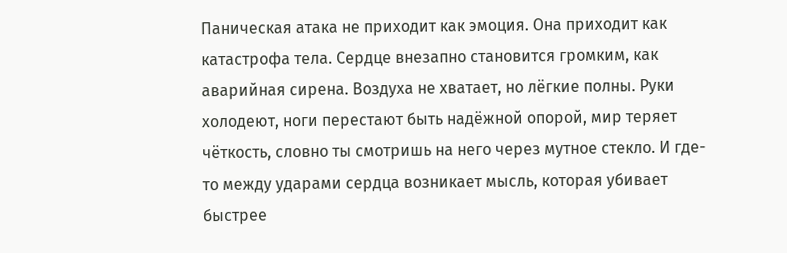Паническая атака не приходит как эмоция. Она приходит как катастрофа тела. Сердце внезапно становится громким, как аварийная сирена. Воздуха не хватает, но лёгкие полны. Руки холодеют, ноги перестают быть надёжной опорой, мир теряет чёткость, словно ты смотришь на него через мутное стекло. И где-то между ударами сердца возникает мысль, которая убивает быстрее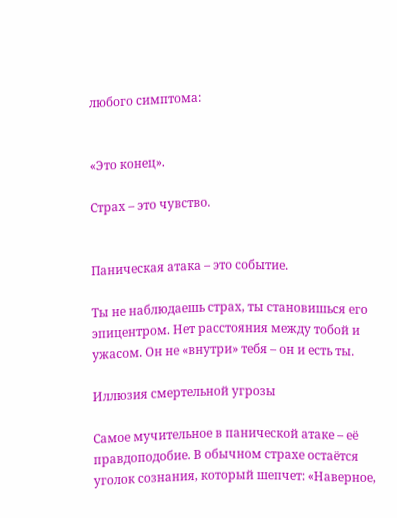любого симптома:


«Это конец».

Страх – это чувство.


Паническая атака – это событие.

Ты не наблюдаешь страх, ты становишься его эпицентром. Нет расстояния между тобой и ужасом. Он не «внутри» тебя – он и есть ты.

Иллюзия смертельной угрозы

Самое мучительное в панической атаке – её правдоподобие. В обычном страхе остаётся уголок сознания, который шепчет: «Наверное,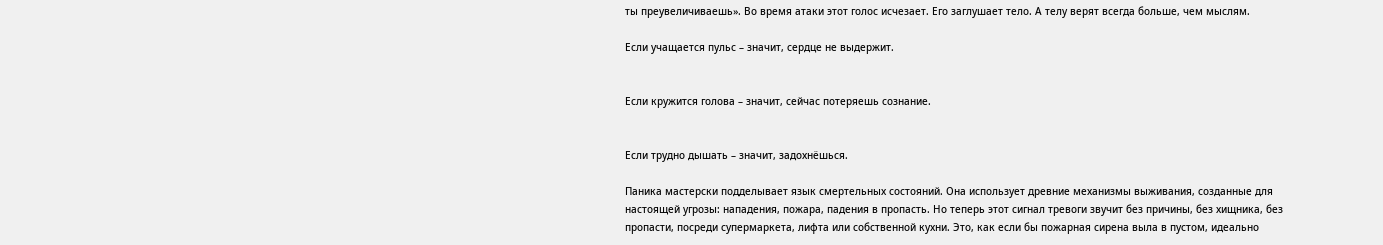ты преувеличиваешь». Во время атаки этот голос исчезает. Его заглушает тело. А телу верят всегда больше, чем мыслям.

Если учащается пульс – значит, сердце не выдержит.


Если кружится голова – значит, сейчас потеряешь сознание.


Если трудно дышать – значит, задохнёшься.

Паника мастерски подделывает язык смертельных состояний. Она использует древние механизмы выживания, созданные для настоящей угрозы: нападения, пожара, падения в пропасть. Но теперь этот сигнал тревоги звучит без причины, без хищника, без пропасти, посреди супермаркета, лифта или собственной кухни. Это, как если бы пожарная сирена выла в пустом, идеально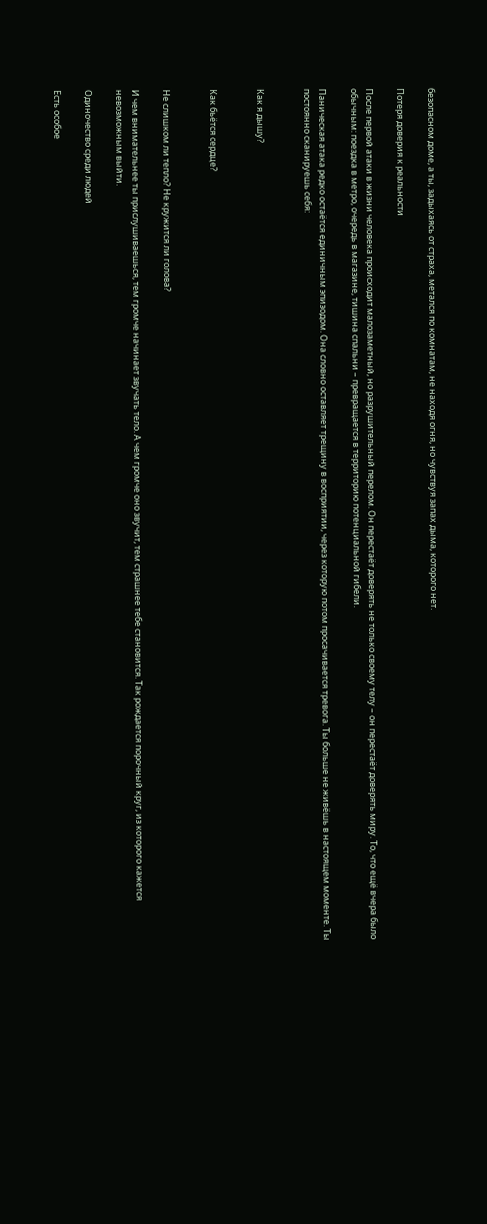безопасном доме, а ты, задыхаясь от страха, метался по комнатам, не находя огня, но чувствуя запах дыма, которого нет.

Потеря доверия к реальности

После первой атаки в жизни человека происходит малозаметный, но разрушительный перелом. Он перестаёт доверять не только своему телу – он перестаёт доверять миру. То, что ещё вчера было обычным: поездка в метро, очередь в магазине, тишина спальни – превращается в территорию потенциальной гибели.

Паническая атака редко остаётся единичным эпизодом. Она словно оставляет трещину в восприятии, через которую потом просачивается тревога. Ты больше не живёшь в настоящем моменте. Ты постоянно сканируешь себя:


Как я дышу?


Как бьётся сердце?


Не слишком ли тепло? Не кружится ли голова?

И чем внимательнее ты прислушиваешься, тем громче начинает звучать тело. А чем громче оно звучит, тем страшнее тебе становится. Так рождается порочный круг, из которого кажется невозможным выйти.

Одиночество среди людей

Есть особое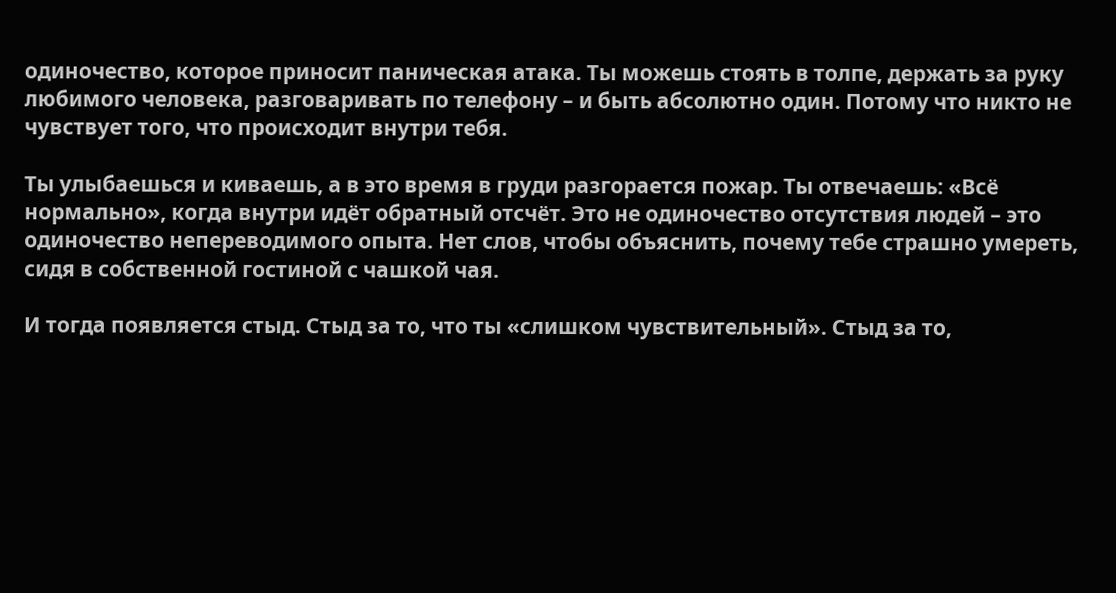одиночество, которое приносит паническая атака. Ты можешь стоять в толпе, держать за руку любимого человека, разговаривать по телефону – и быть абсолютно один. Потому что никто не чувствует того, что происходит внутри тебя.

Ты улыбаешься и киваешь, а в это время в груди разгорается пожар. Ты отвечаешь: «Всё нормально», когда внутри идёт обратный отсчёт. Это не одиночество отсутствия людей – это одиночество непереводимого опыта. Нет слов, чтобы объяснить, почему тебе страшно умереть, сидя в собственной гостиной с чашкой чая.

И тогда появляется стыд. Стыд за то, что ты «слишком чувствительный». Стыд за то,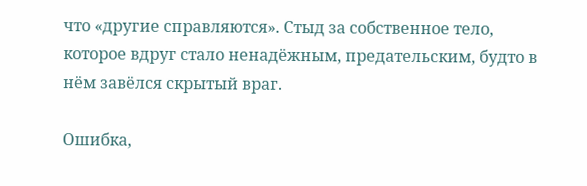что «другие справляются». Стыд за собственное тело, которое вдруг стало ненадёжным, предательским, будто в нём завёлся скрытый враг.

Ошибка,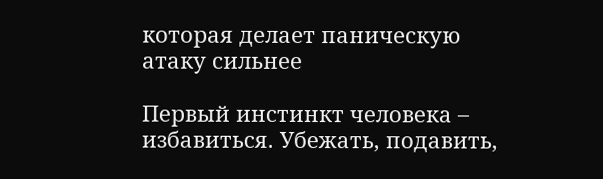которая делает паническую атаку сильнее

Первый инстинкт человека – избавиться. Убежать, подавить,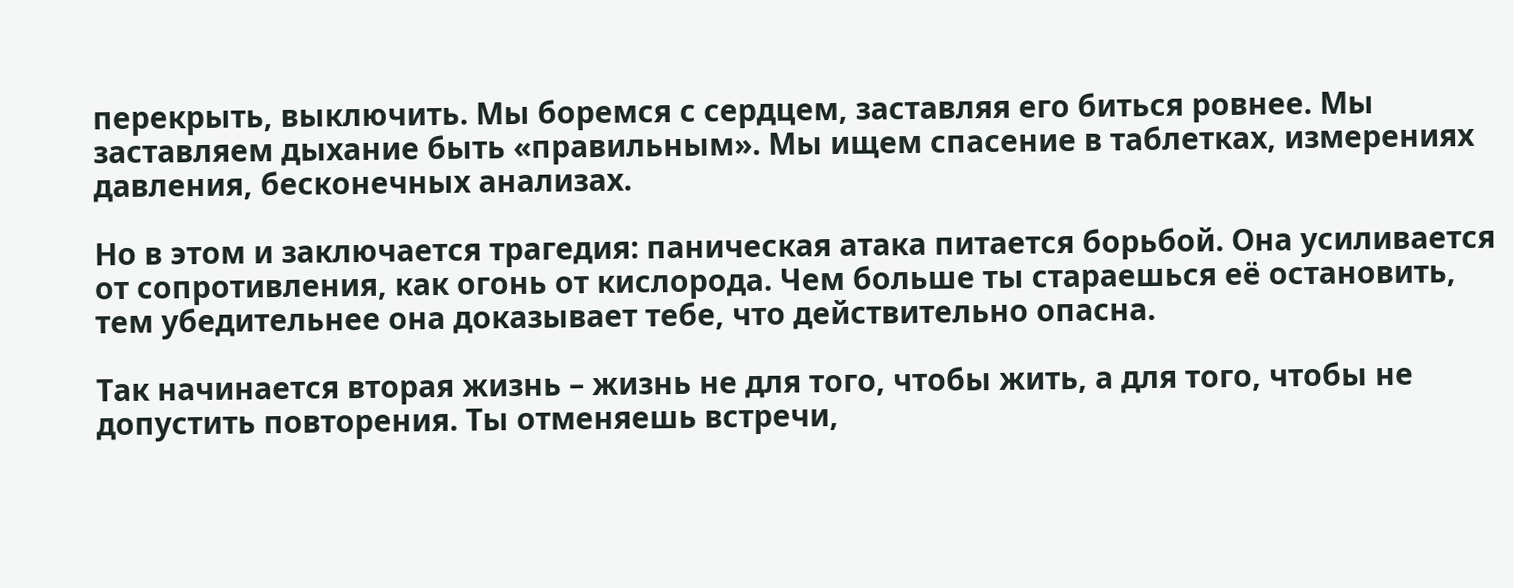перекрыть, выключить. Мы боремся с сердцем, заставляя его биться ровнее. Мы заставляем дыхание быть «правильным». Мы ищем спасение в таблетках, измерениях давления, бесконечных анализах.

Но в этом и заключается трагедия: паническая атака питается борьбой. Она усиливается от сопротивления, как огонь от кислорода. Чем больше ты стараешься её остановить, тем убедительнее она доказывает тебе, что действительно опасна.

Так начинается вторая жизнь – жизнь не для того, чтобы жить, а для того, чтобы не допустить повторения. Ты отменяешь встречи,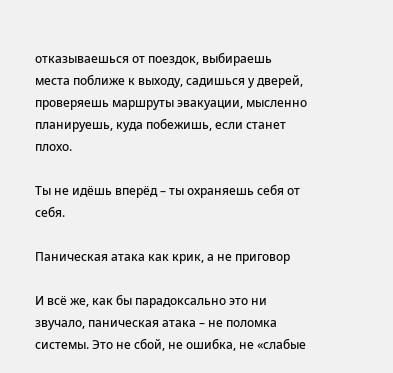отказываешься от поездок, выбираешь места поближе к выходу, садишься у дверей, проверяешь маршруты эвакуации, мысленно планируешь, куда побежишь, если станет плохо.

Ты не идёшь вперёд – ты охраняешь себя от себя.

Паническая атака как крик, а не приговор

И всё же, как бы парадоксально это ни звучало, паническая атака – не поломка системы. Это не сбой, не ошибка, не «слабые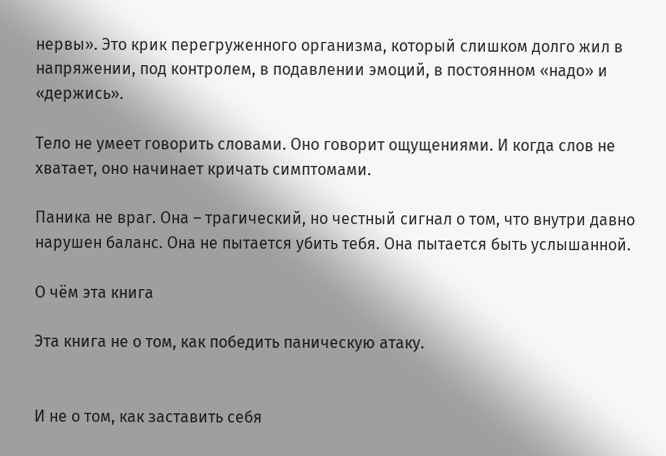нервы». Это крик перегруженного организма, который слишком долго жил в напряжении, под контролем, в подавлении эмоций, в постоянном «надо» и «держись».

Тело не умеет говорить словами. Оно говорит ощущениями. И когда слов не хватает, оно начинает кричать симптомами.

Паника не враг. Она – трагический, но честный сигнал о том, что внутри давно нарушен баланс. Она не пытается убить тебя. Она пытается быть услышанной.

О чём эта книга

Эта книга не о том, как победить паническую атаку.


И не о том, как заставить себя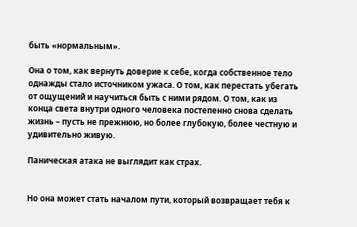быть «нормальным».

Она о том, как вернуть доверие к себе, когда собственное тело однажды стало источником ужаса. О том, как перестать убегать от ощущений и научиться быть с ними рядом. О том, как из конца света внутри одного человека постепенно снова сделать жизнь – пусть не прежнюю, но более глубокую, более честную и удивительно живую.

Паническая атака не выглядит как страх.


Но она может стать началом пути, который возвращает тебя к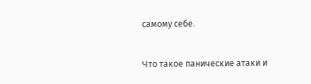самому себе.

Что такое панические атаки и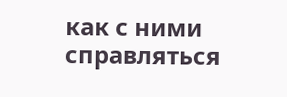как с ними справляться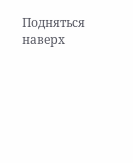Подняться наверх